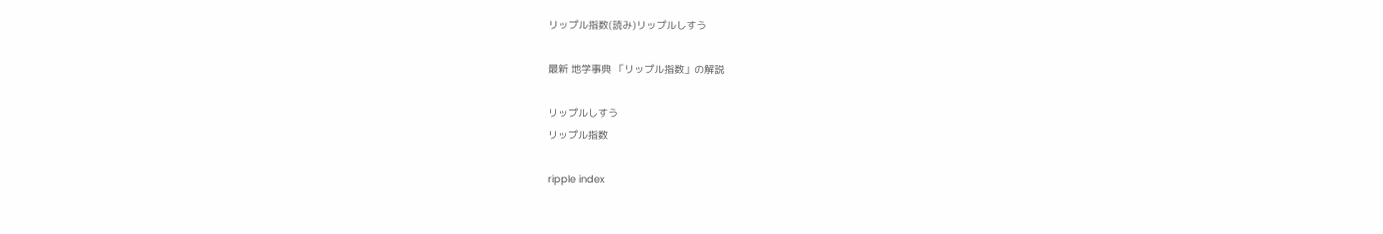リップル指数(読み)リップルしすう

最新 地学事典 「リップル指数」の解説

リップルしすう
リップル指数

ripple index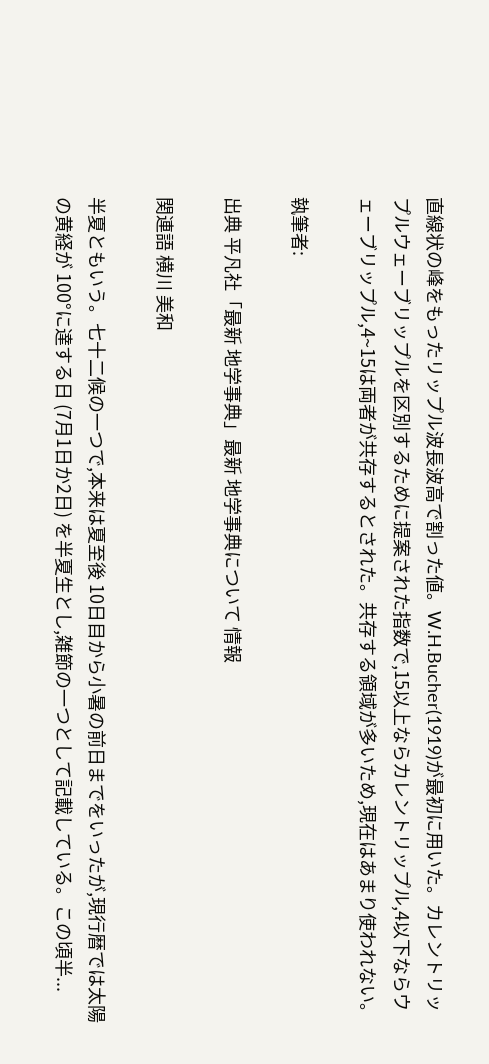直線状の峰をもったリップル波長波高で割った値。W.H.Bucher(1919)が最初に用いた。カレントリップルウェーブリップルを区別するために提案された指数で,15以上ならカレントリップル,4以下ならウェーブリップル,4~15は両者が共存するとされた。共存する領域が多いため,現在はあまり使われない。

執筆者:

出典 平凡社「最新 地学事典」最新 地学事典について 情報

関連語 横川 美和

半夏ともいう。七十二候の一つで,本来は夏至後 10日目から小暑の前日までをいったが,現行暦では太陽の黄経が 100°に達する日 (7月1日か2日) を半夏生とし,雑節の一つとして記載している。この頃半...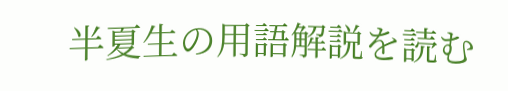半夏生の用語解説を読む